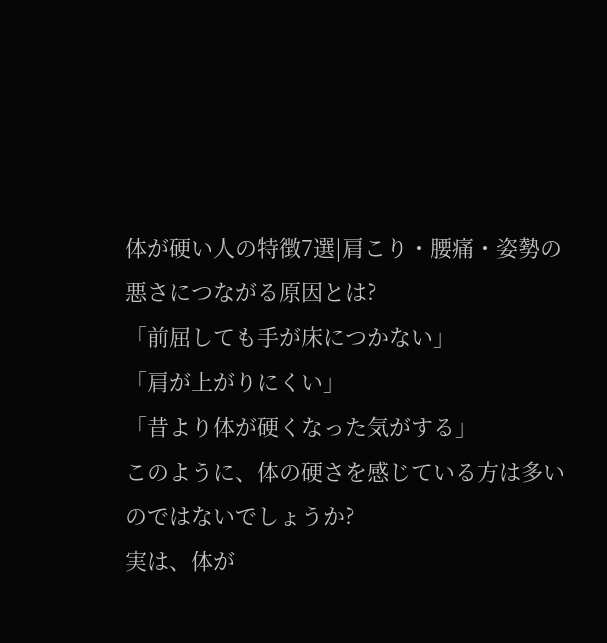体が硬い人の特徴7選|肩こり・腰痛・姿勢の悪さにつながる原因とは?
「前屈しても手が床につかない」
「肩が上がりにくい」
「昔より体が硬くなった気がする」
このように、体の硬さを感じている方は多いのではないでしょうか?
実は、体が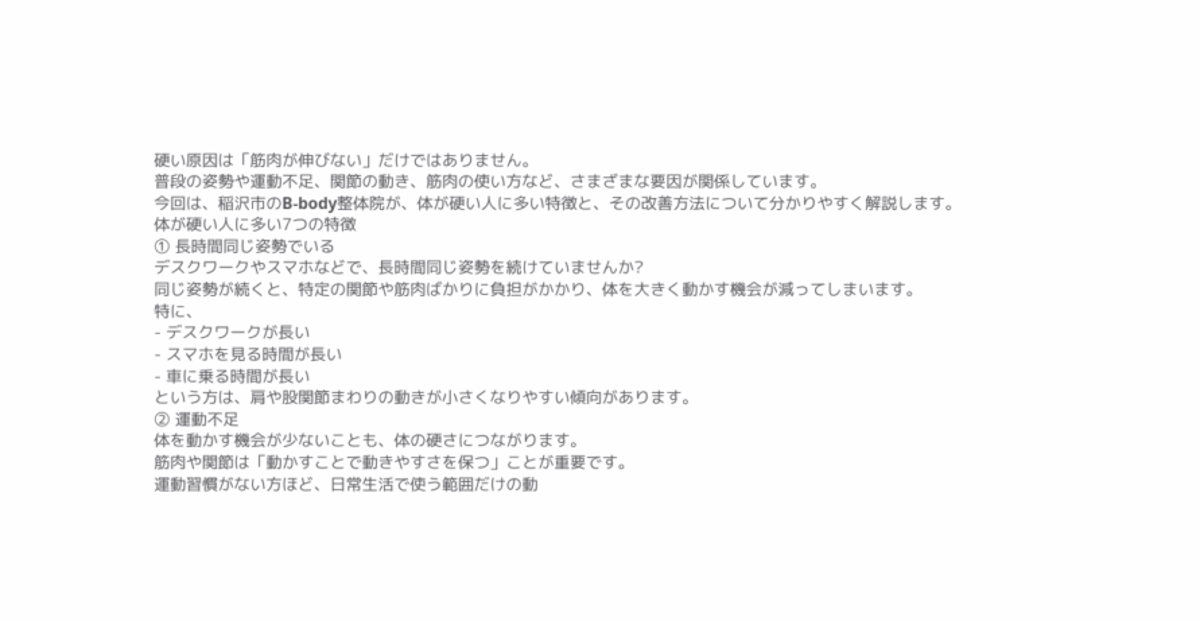硬い原因は「筋肉が伸びない」だけではありません。
普段の姿勢や運動不足、関節の動き、筋肉の使い方など、さまざまな要因が関係しています。
今回は、稲沢市のB-body整体院が、体が硬い人に多い特徴と、その改善方法について分かりやすく解説します。
体が硬い人に多い7つの特徴
① 長時間同じ姿勢でいる
デスクワークやスマホなどで、長時間同じ姿勢を続けていませんか?
同じ姿勢が続くと、特定の関節や筋肉ばかりに負担がかかり、体を大きく動かす機会が減ってしまいます。
特に、
- デスクワークが長い
- スマホを見る時間が長い
- 車に乗る時間が長い
という方は、肩や股関節まわりの動きが小さくなりやすい傾向があります。
② 運動不足
体を動かす機会が少ないことも、体の硬さにつながります。
筋肉や関節は「動かすことで動きやすさを保つ」ことが重要です。
運動習慣がない方ほど、日常生活で使う範囲だけの動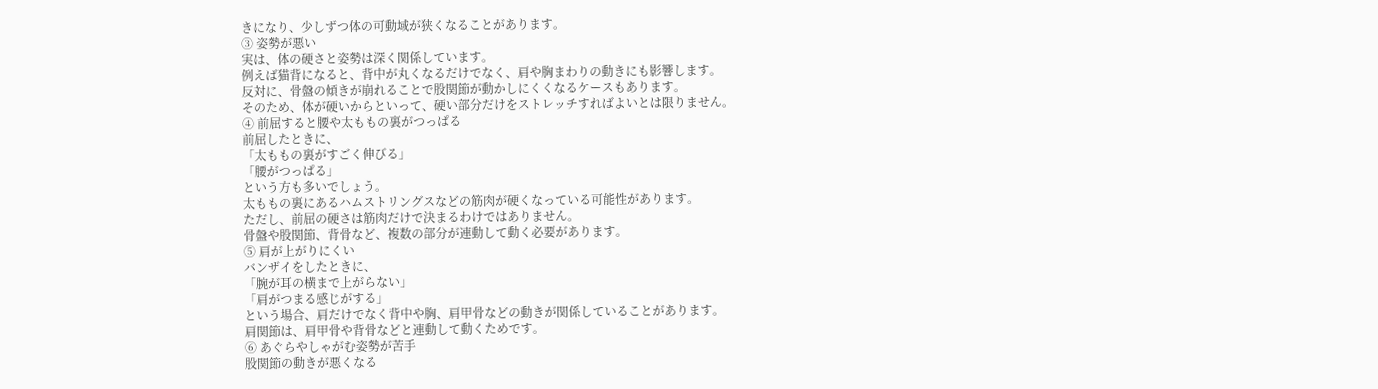きになり、少しずつ体の可動域が狭くなることがあります。
③ 姿勢が悪い
実は、体の硬さと姿勢は深く関係しています。
例えば猫背になると、背中が丸くなるだけでなく、肩や胸まわりの動きにも影響します。
反対に、骨盤の傾きが崩れることで股関節が動かしにくくなるケースもあります。
そのため、体が硬いからといって、硬い部分だけをストレッチすればよいとは限りません。
④ 前屈すると腰や太ももの裏がつっぱる
前屈したときに、
「太ももの裏がすごく伸びる」
「腰がつっぱる」
という方も多いでしょう。
太ももの裏にあるハムストリングスなどの筋肉が硬くなっている可能性があります。
ただし、前屈の硬さは筋肉だけで決まるわけではありません。
骨盤や股関節、背骨など、複数の部分が連動して動く必要があります。
⑤ 肩が上がりにくい
バンザイをしたときに、
「腕が耳の横まで上がらない」
「肩がつまる感じがする」
という場合、肩だけでなく背中や胸、肩甲骨などの動きが関係していることがあります。
肩関節は、肩甲骨や背骨などと連動して動くためです。
⑥ あぐらやしゃがむ姿勢が苦手
股関節の動きが悪くなる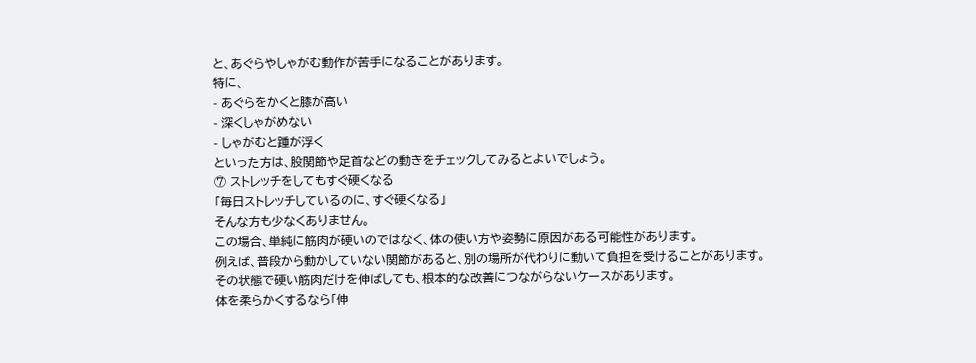と、あぐらやしゃがむ動作が苦手になることがあります。
特に、
- あぐらをかくと膝が高い
- 深くしゃがめない
- しゃがむと踵が浮く
といった方は、股関節や足首などの動きをチェックしてみるとよいでしょう。
⑦ ストレッチをしてもすぐ硬くなる
「毎日ストレッチしているのに、すぐ硬くなる」
そんな方も少なくありません。
この場合、単純に筋肉が硬いのではなく、体の使い方や姿勢に原因がある可能性があります。
例えば、普段から動かしていない関節があると、別の場所が代わりに動いて負担を受けることがあります。
その状態で硬い筋肉だけを伸ばしても、根本的な改善につながらないケースがあります。
体を柔らかくするなら「伸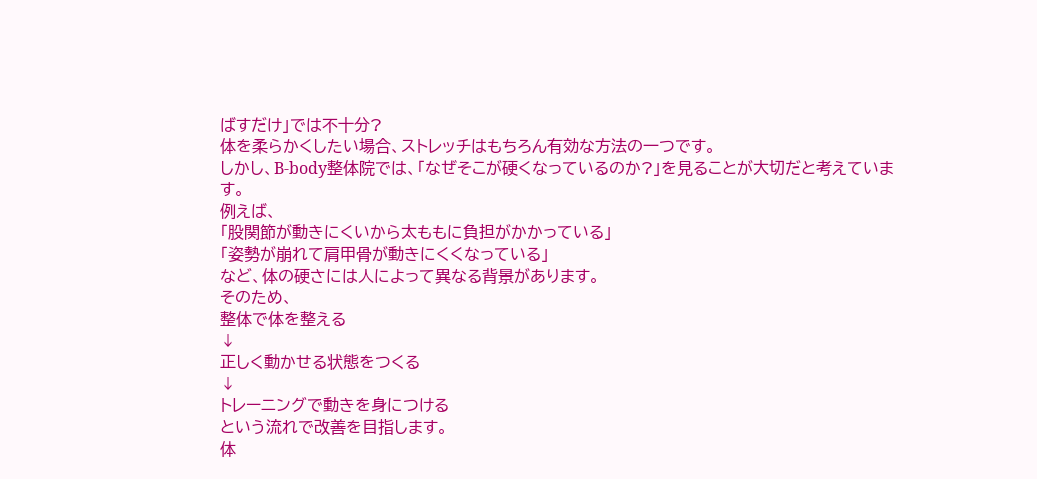ばすだけ」では不十分?
体を柔らかくしたい場合、ストレッチはもちろん有効な方法の一つです。
しかし、B-body整体院では、「なぜそこが硬くなっているのか?」を見ることが大切だと考えています。
例えば、
「股関節が動きにくいから太ももに負担がかかっている」
「姿勢が崩れて肩甲骨が動きにくくなっている」
など、体の硬さには人によって異なる背景があります。
そのため、
整体で体を整える
↓
正しく動かせる状態をつくる
↓
トレーニングで動きを身につける
という流れで改善を目指します。
体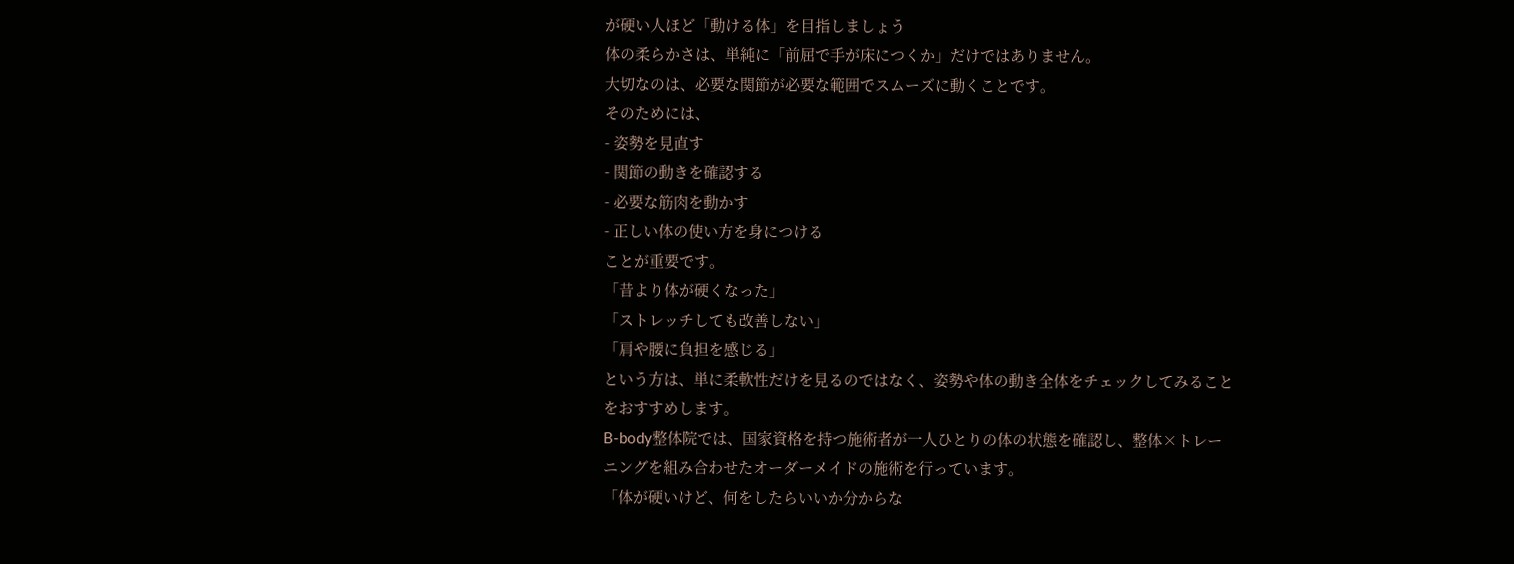が硬い人ほど「動ける体」を目指しましょう
体の柔らかさは、単純に「前屈で手が床につくか」だけではありません。
大切なのは、必要な関節が必要な範囲でスムーズに動くことです。
そのためには、
- 姿勢を見直す
- 関節の動きを確認する
- 必要な筋肉を動かす
- 正しい体の使い方を身につける
ことが重要です。
「昔より体が硬くなった」
「ストレッチしても改善しない」
「肩や腰に負担を感じる」
という方は、単に柔軟性だけを見るのではなく、姿勢や体の動き全体をチェックしてみることをおすすめします。
B-body整体院では、国家資格を持つ施術者が一人ひとりの体の状態を確認し、整体×トレーニングを組み合わせたオーダーメイドの施術を行っています。
「体が硬いけど、何をしたらいいか分からな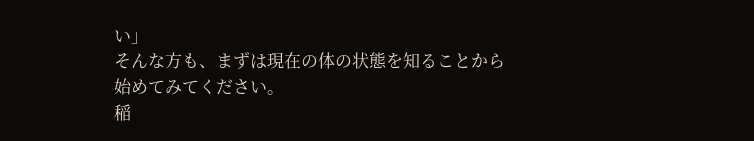い」
そんな方も、まずは現在の体の状態を知ることから始めてみてください。
稲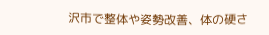沢市で整体や姿勢改善、体の硬さ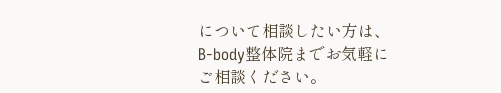について相談したい方は、B-body整体院までお気軽にご相談ください。